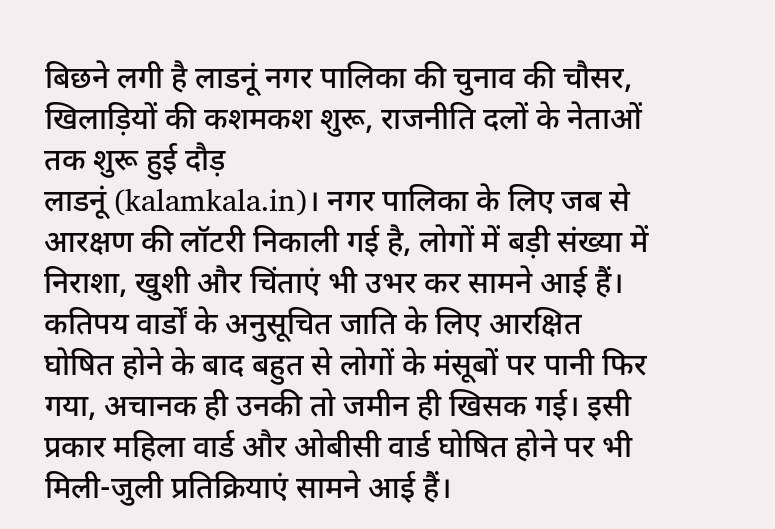बिछने लगी है लाडनूं नगर पालिका की चुनाव की चौसर,
खिलाड़ियों की कशमकश शुरू, राजनीति दलों के नेताओं तक शुरू हुई दौड़
लाडनूं (kalamkala.in)। नगर पालिका के लिए जब से आरक्षण की लॉटरी निकाली गई है, लोगों में बड़ी संख्या में निराशा, खुशी और चिंताएं भी उभर कर सामने आई हैं। कतिपय वार्डों के अनुसूचित जाति के लिए आरक्षित घोषित होने के बाद बहुत से लोगों के मंसूबों पर पानी फिर गया, अचानक ही उनकी तो जमीन ही खिसक गई। इसी प्रकार महिला वार्ड और ओबीसी वार्ड घोषित होने पर भी मिली-जुली प्रतिक्रियाएं सामने आई हैं।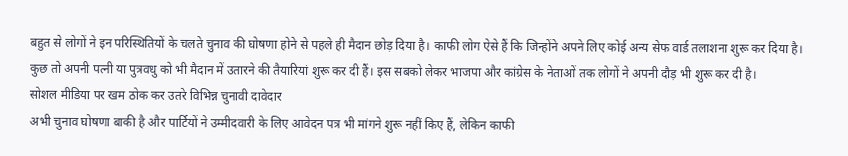बहुत से लोगों ने इन परिस्थितियों के चलते चुनाव की घोषणा होने से पहले ही मैदान छोड़ दिया है। काफी लोग ऐसे हैं कि जिन्होंने अपने लिए कोई अन्य सेफ वार्ड तलाशना शुरू कर दिया है। कुछ तो अपनी पत्नी या पुत्रवधु को भी मैदान में उतारने की तैयारियां शुरू कर दी हैं। इस सबको लेकर भाजपा और कांग्रेस के नेताओं तक लोगों ने अपनी दौड़ भी शुरू कर दी है।
सोशल मीडिया पर खम ठोक कर उतरे विभिन्न चुनावी दावेदार
अभी चुनाव घोषणा बाकी है और पार्टियों ने उम्मीदवारी के लिए आवेदन पत्र भी मांगने शुरू नहीं किए हैं, लेकिन काफी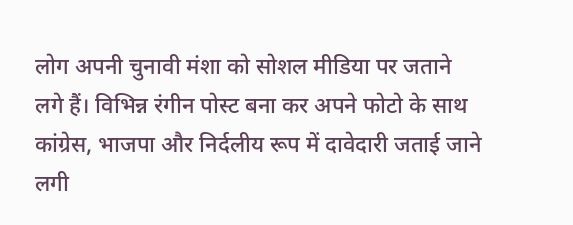लोग अपनी चुनावी मंशा को सोशल मीडिया पर जताने लगे हैं। विभिन्न रंगीन पोस्ट बना कर अपने फोटो के साथ कांग्रेस, भाजपा और निर्दलीय रूप में दावेदारी जताई जाने लगी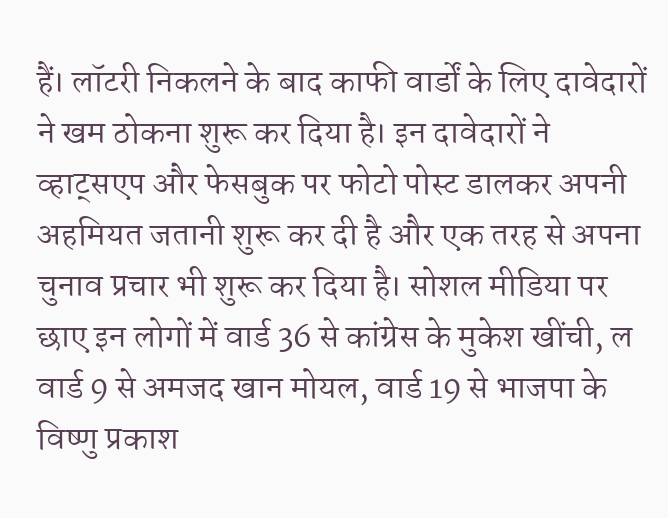हैं। लॉटरी निकलने के बाद काफी वार्डों के लिए दावेदारों ने खम ठोकना शुरू कर दिया है। इन दावेदारों ने व्हाट्सएप और फेसबुक पर फोटो पोस्ट डालकर अपनी अहमियत जतानी शुरू कर दी है और एक तरह से अपना चुनाव प्रचार भी शुरू कर दिया है। सोशल मीडिया पर छाए इन लोगों में वार्ड 36 से कांग्रेस के मुकेश खींची, ल
वार्ड 9 से अमजद खान मोयल, वार्ड 19 से भाजपा के विष्णु प्रकाश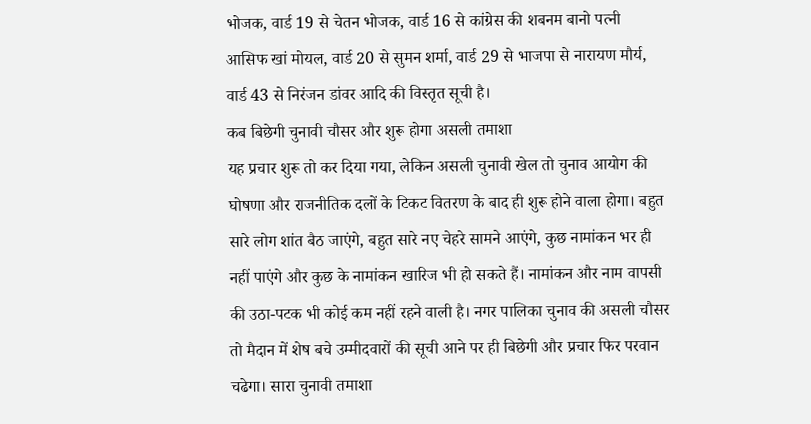भोजक, वार्ड 19 से चेतन भोजक, वार्ड 16 से कांग्रेस की शबनम बानो पत्नी आसिफ खां मोयल, वार्ड 20 से सुमन शर्मा, वार्ड 29 से भाजपा से नारायण मौर्य, वार्ड 43 से निरंजन डांवर आदि की विस्तृत सूची है।
कब बिछेगी चुनावी चौसर और शुरू होगा असली तमाशा
यह प्रचार शुरू तो कर दिया गया, लेकिन असली चुनावी खेल तो चुनाव आयोग की घोषणा और राजनीतिक दलों के टिकट वितरण के बाद ही शुरू होने वाला होगा। बहुत सारे लोग शांत बैठ जाएंगे, बहुत सारे नए चेहरे सामने आएंगे, कुछ नामांकन भर ही नहीं पाएंगे और कुछ के नामांकन खारिज भी हो सकते हैं। नामांकन और नाम वापसी की उठा-पटक भी कोई कम नहीं रहने वाली है। नगर पालिका चुनाव की असली चौसर तो मैदान में शेष बचे उम्मीदवारों की सूची आने पर ही बिछेगी और प्रचार फिर परवान चढेगा। सारा चुनावी तमाशा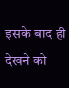इसके बाद ही देखने को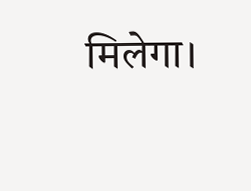मिलेगा।